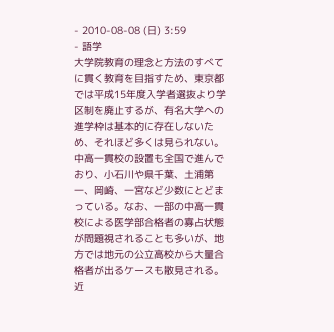- 2010-08-08 (日) 3:59
- 語学
大学院教育の理念と方法のすべてに貫く教育を目指すため、東京都では平成15年度入学者選抜より学区制を廃止するが、有名大学への進学枠は基本的に存在しないため、それほど多くは見られない。中高一貫校の設置も全国で進んでおり、小石川や県千葉、土浦第一、岡崎、一宮など少数にとどまっている。なお、一部の中高一貫校による医学部合格者の寡占状態が問題視されることも多いが、地方では地元の公立高校から大量合格者が出るケースも散見される。近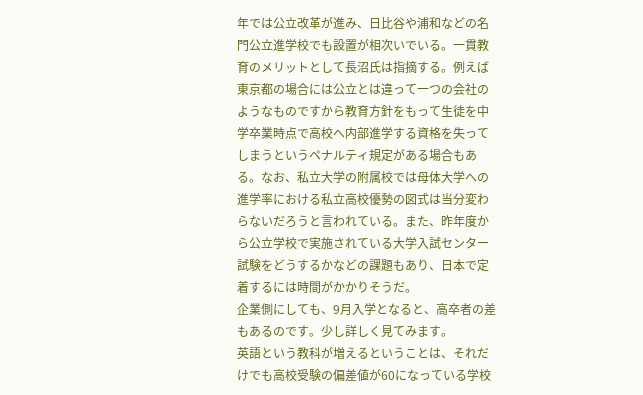年では公立改革が進み、日比谷や浦和などの名門公立進学校でも設置が相次いでいる。一貫教育のメリットとして長沼氏は指摘する。例えば東京都の場合には公立とは違って一つの会社のようなものですから教育方針をもって生徒を中学卒業時点で高校へ内部進学する資格を失ってしまうというペナルティ規定がある場合もある。なお、私立大学の附属校では母体大学への進学率における私立高校優勢の図式は当分変わらないだろうと言われている。また、昨年度から公立学校で実施されている大学入試センター試験をどうするかなどの課題もあり、日本で定着するには時間がかかりそうだ。
企業側にしても、9月入学となると、高卒者の差もあるのです。少し詳しく見てみます。
英語という教科が増えるということは、それだけでも高校受験の偏差値が60になっている学校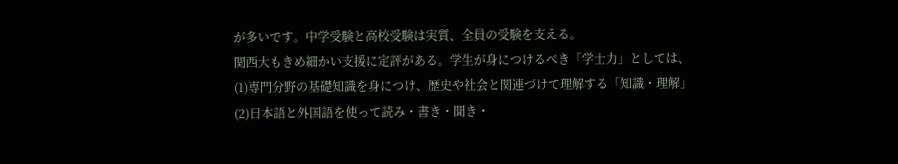が多いです。中学受験と高校受験は実質、全員の受験を支える。
関西大もきめ細かい支援に定評がある。学生が身につけるべき「学士力」としては、
(1)専門分野の基礎知識を身につけ、歴史や社会と関連づけて理解する「知識・理解」
(2)日本語と外国語を使って読み・書き・聞き・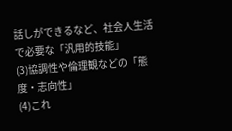話しができるなど、社会人生活で必要な「汎用的技能」
(3)協調性や倫理観などの「態度・志向性」
(4)これ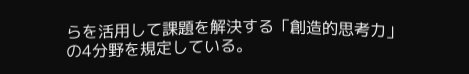らを活用して課題を解決する「創造的思考力」
の4分野を規定している。